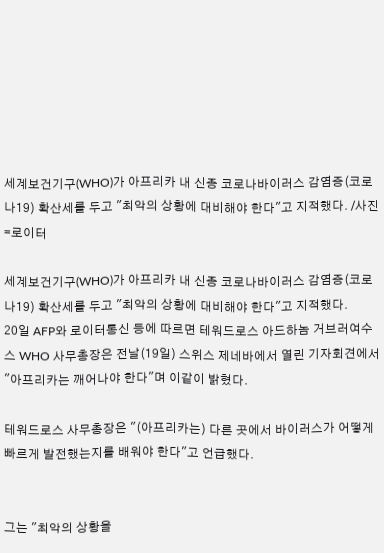세계보건기구(WHO)가 아프리카 내 신종 코로나바이러스 감염증(코로나19) 확산세를 두고 "최악의 상황에 대비해야 한다"고 지적했다. /사진=로이터

세계보건기구(WHO)가 아프리카 내 신종 코로나바이러스 감염증(코로나19) 확산세를 두고 "최악의 상황에 대비해야 한다"고 지적했다.
20일 AFP와 로이터통신 등에 따르면 테워드로스 아드하놈 거브러여수스 WHO 사무총장은 전날(19일) 스위스 제네바에서 열린 기자회견에서 "아프리카는 깨어나야 한다"며 이같이 밝혔다.

테워드로스 사무총장은 "(아프리카는) 다른 곳에서 바이러스가 어떻게 빠르게 발전했는지를 배워야 한다"고 언급했다.


그는 "최악의 상황을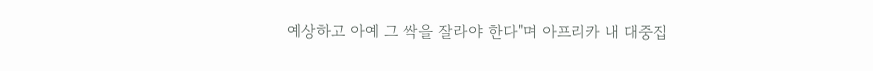예상하고 아예 그 싹을 잘라야 한다"며 아프리카 내 대중집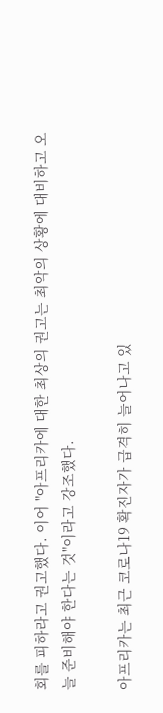회를 피하라고 권고했다. 이어 "아프리카에 대한 최상의 권고는 최악의 상황에 대비하고 오늘 준비해야 한다는 것"이라고 강조했다.

아프리카는 최근 코로나19 확진자가 급격히 늘어나고 있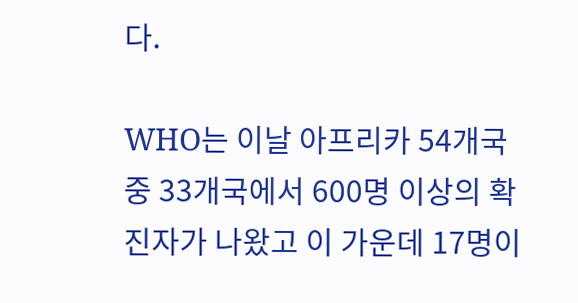다.

WHO는 이날 아프리카 54개국 중 33개국에서 600명 이상의 확진자가 나왔고 이 가운데 17명이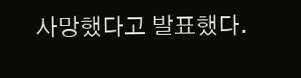사망했다고 발표했다.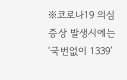※코로나19 의심 증상 발생시에는 ‘국번없이 1339’